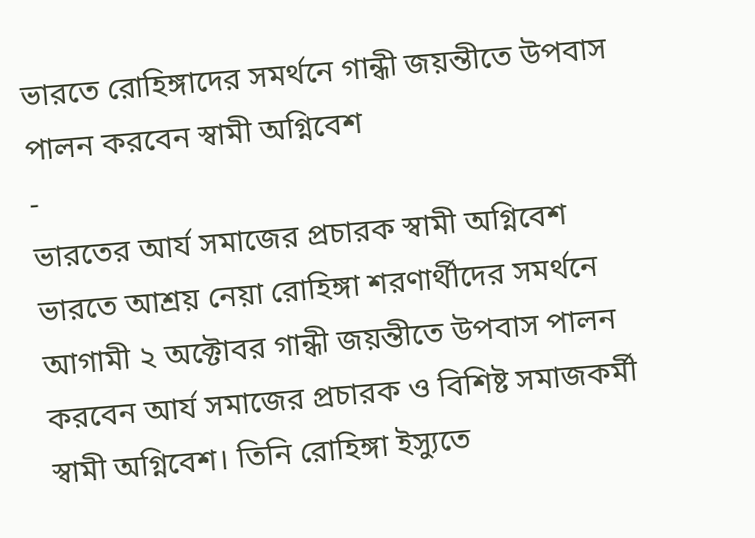ভারতে রোহিঙ্গাদের সমর্থনে গান্ধী জয়ন্তীতে উপবাস পালন করবেন স্বামী অগ্নিবেশ
-
ভারতের আর্য সমাজের প্রচারক স্বামী অগ্নিবেশ
ভারতে আশ্রয় নেয়া রোহিঙ্গা শরণার্থীদের সমর্থনে আগামী ২ অক্টোবর গান্ধী জয়ন্তীতে উপবাস পালন করবেন আর্য সমাজের প্রচারক ও বিশিষ্ট সমাজকর্মী স্বামী অগ্নিবেশ। তিনি রোহিঙ্গা ইস্যুতে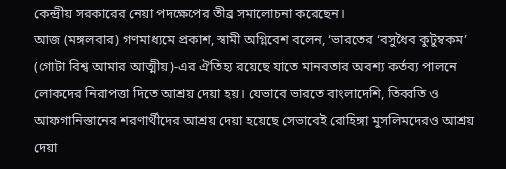কেন্দ্রীয় সরকারের নেয়া পদক্ষেপের তীব্র সমালোচনা করেছেন।
আজ (মঙ্গলবার) গণমাধ্যমে প্রকাশ, স্বামী অগ্নিবেশ বলেন, ‘ভারতের ‘বসুধৈব কুটুম্বকম’ (গোটা বিশ্ব আমার আত্মীয়)-এর ঐতিহ্য রয়েছে যাতে মানবতার অবশ্য কর্তব্য পালনে লোকদের নিরাপত্তা দিতে আশ্রয় দেয়া হয়। যেভাবে ভারতে বাংলাদেশি, তিব্বতি ও আফগানিস্তানের শরণার্থীদের আশ্রয় দেয়া হয়েছে সেভাবেই রোহিঙ্গা মুসলিমদেরও আশ্রয় দেয়া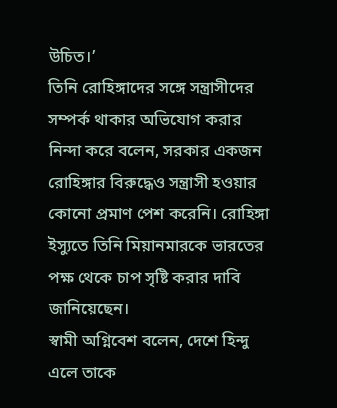উচিত।’
তিনি রোহিঙ্গাদের সঙ্গে সন্ত্রাসীদের সম্পর্ক থাকার অভিযোগ করার নিন্দা করে বলেন, সরকার একজন রোহিঙ্গার বিরুদ্ধেও সন্ত্রাসী হওয়ার কোনো প্রমাণ পেশ করেনি। রোহিঙ্গা ইস্যুতে তিনি মিয়ানমারকে ভারতের পক্ষ থেকে চাপ সৃষ্টি করার দাবি জানিয়েছেন।
স্বামী অগ্নিবেশ বলেন, দেশে হিন্দু এলে তাকে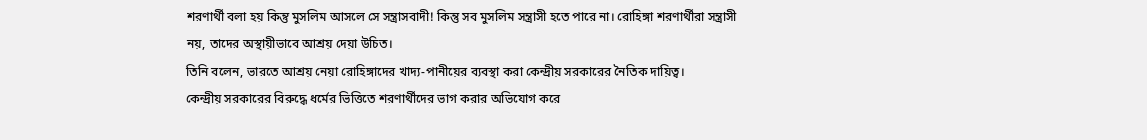শরণার্থী বলা হয় কিন্তু মুসলিম আসলে সে সন্ত্রাসবাদী! কিন্তু সব মুসলিম সন্ত্রাসী হতে পারে না। রোহিঙ্গা শরণার্থীরা সন্ত্রাসী নয়, তাদের অস্থায়ীভাবে আশ্রয় দেয়া উচিত।
তিনি বলেন, ভারতে আশ্রয় নেয়া রোহিঙ্গাদের খাদ্য-পানীয়ের ব্যবস্থা করা কেন্দ্রীয় সরকারের নৈতিক দায়িত্ব।
কেন্দ্রীয় সরকারের বিরুদ্ধে ধর্মের ভিত্তিতে শরণার্থীদের ভাগ করার অভিযোগ করে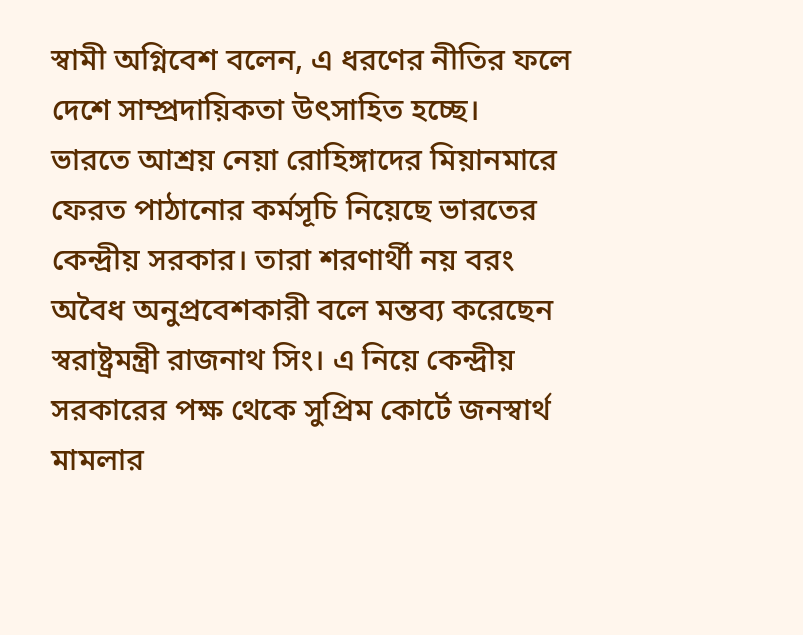স্বামী অগ্নিবেশ বলেন, এ ধরণের নীতির ফলে দেশে সাম্প্রদায়িকতা উৎসাহিত হচ্ছে।
ভারতে আশ্রয় নেয়া রোহিঙ্গাদের মিয়ানমারে ফেরত পাঠানোর কর্মসূচি নিয়েছে ভারতের কেন্দ্রীয় সরকার। তারা শরণার্থী নয় বরং অবৈধ অনুপ্রবেশকারী বলে মন্তব্য করেছেন স্বরাষ্ট্রমন্ত্রী রাজনাথ সিং। এ নিয়ে কেন্দ্রীয় সরকারের পক্ষ থেকে সুপ্রিম কোর্টে জনস্বার্থ মামলার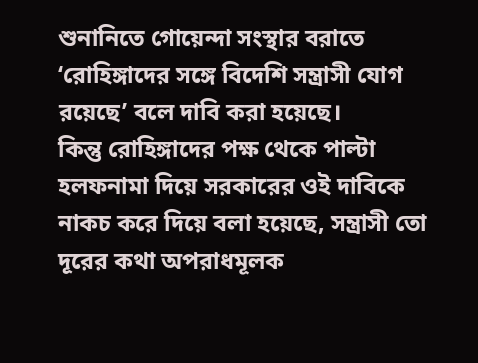শুনানিতে গোয়েন্দা সংস্থার বরাতে ‘রোহিঙ্গাদের সঙ্গে বিদেশি সন্ত্রাসী যোগ রয়েছে’ বলে দাবি করা হয়েছে।
কিন্তু রোহিঙ্গাদের পক্ষ থেকে পাল্টা হলফনামা দিয়ে সরকারের ওই দাবিকে নাকচ করে দিয়ে বলা হয়েছে, সন্ত্রাসী তো দূরের কথা অপরাধমূলক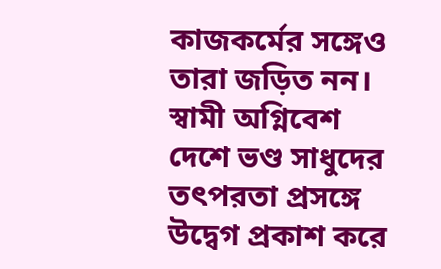কাজকর্মের সঙ্গেও তারা জড়িত নন।
স্বামী অগ্নিবেশ দেশে ভণ্ড সাধুদের তৎপরতা প্রসঙ্গে উদ্বেগ প্রকাশ করে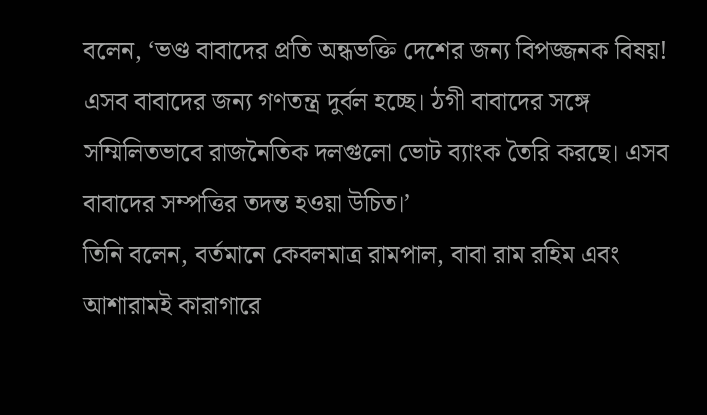বলেন, ‘ভণ্ড বাবাদের প্রতি অন্ধভক্তি দেশের জন্য বিপজ্জনক বিষয়! এসব বাবাদের জন্য গণতন্ত্র দুর্বল হচ্ছে। ঠগী বাবাদের সঙ্গে সম্মিলিতভাবে রাজনৈতিক দলগুলো ভোট ব্যাংক তৈরি করছে। এসব বাবাদের সম্পত্তির তদন্ত হওয়া উচিত।’
তিনি বলেন, বর্তমানে কেবলমাত্র রামপাল, বাবা রাম রহিম এবং আশারামই কারাগারে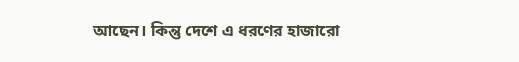আছেন। কিন্তু দেশে এ ধরণের হাজারো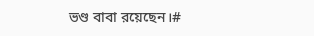ভণ্ড বাবা রয়েছেন।#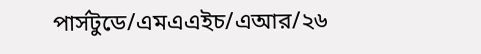পার্সটুডে/এমএএইচ/এআর/২৬